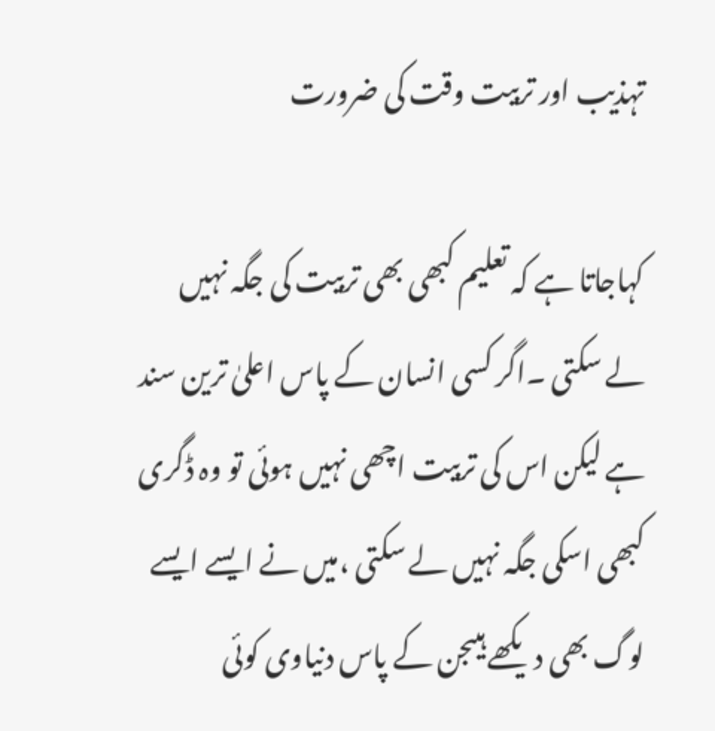تہذیب اور تربیت وقت کی ضرورت

کہاجاتا ہے کہ تعلیم کبھی بھی تربیت کی جگہ نہیں لے سکتی ۔اگر کسی انسان کے پاس اعلیٰ ترین سند ہے لیکن اس کی تربیت اچھی نہیں ہوئی تو وہ ڈگری کبھی اسکی جگہ نہیں لے سکتی ،میں نے ایسے ایسے لوگ بھی دیکھے ہیںجن کے پاس دنیاوی کوئی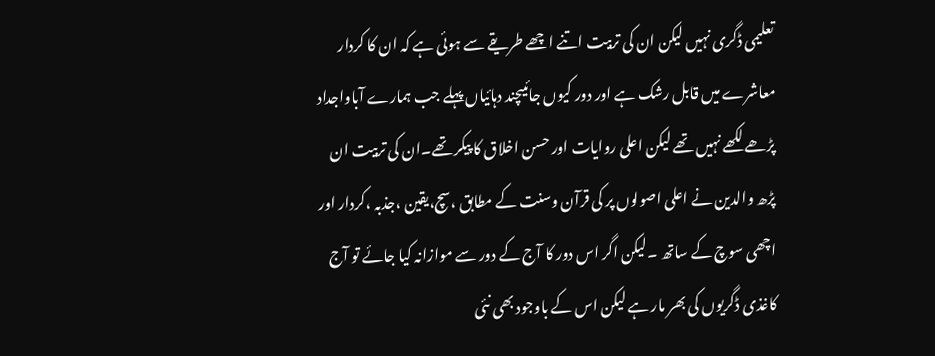تعلیمی ڈگری نہیں لیکن ان کی تربیت اتنے اچھے طریقے سے ہوئی ہے کہ ان کا کردار معاشرے میں قابل رشک ہے اور دور کیوں جائیںچند دہائیاں پہلے جب ہمارے آباواجداد پڑھے لکھے نہیں تھے لیکن اعلی روایات اور حسن اخلاق کا پیکر تھے۔ان کی تربیت ان پڑھ والدین نے اعلی اصولوں پر کی قرآن وسنت کے مطابق ،سچ،یقین ،جذبہ ،کردار اور اچھی سوچ کے ساتھ ۔لیکن اگر اس دور کا آج کے دور سے موازانہ کیا جائے تو آج کاغذی ڈگریوں کی بھر مار ہے لیکن اس کے باوجود بھی نئی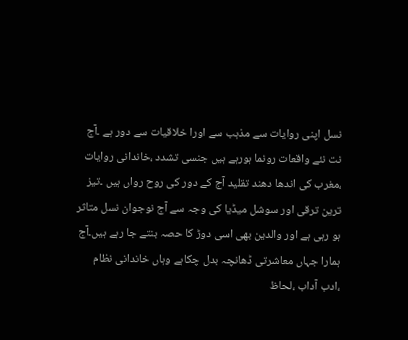نسل اپنی روایات سے مذہب سے اورا خلاقیات سے دور ہے ۔آج نت نئے واقعات رونما ہورہے ہیں جنسی تشدد ،خاندانی روایات ،مغرب کی اندھا دھند تقلید آج کے دور کی روح رواں ہیں ۔تیز ترین ترقی اور سوشل میڈیا کی وجہ سے آج نوجوان نسل متاثر ہو رہی ہے اور والدین بھی اسی دوڑ کا حصہ بنتے جا رہے ہیں۔آج ہمارا جہاں معاشرتی ڈھانچہ بدل چکاہے وہاں خاندانی نظام ،ادب آداب ،لحاظ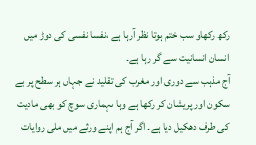رکھ رکھاو سب ختم ہوتا نظر آرہا ہے ،نفسا نفسی کی دوڑ میں انسان انسانیت سے گر رہا ہے۔
آج مذہب سے دوری اور مغرب کی تقلید نے جہاں ہر سطح پر بے سکون اور پریشان کر رکھا ہے وہا ںہماری سوچ کو بھی مادیت کی طرف دھکیل دیا ہے۔ اگر آج ہم اپنے ورثے میں ملی روایات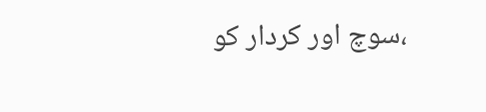،سوچ اور کردار کو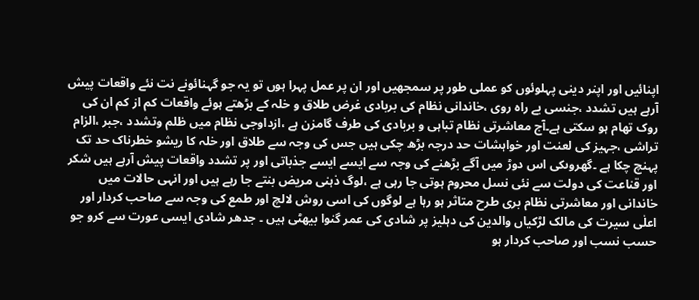اپنائیں اور اپنر دینی پہلوئوں کو عملی طور پر سمجھیں اور ان پر عمل پہرا ہوں تو یہ جو گہنائونے نت نئے واقعات پیش آرہے ہیں تشدد ،جنسی بے راہ روی ،خاندانی نظام کی بربادی غرض طلاق و خلہ کے بڑھتے ہوئے واقعات کم از کم ان کی روک تھام ہو سکتی ہے۔آج معاشرتی نظام تباہی و بربادی کی طرف گامزن ہے ،ازداوجی نظام میں ظلم وتشدد ،جبر ،الزام تراشی ،جہیز کی لعنت اور خواہشات حد درجہ بڑھ چکی ہیں جس کی وجہ سے طلاق اور خلہ کا ریشو خطرناک حد تک پہنچ چکا ہے ۔گھروںکی اس دوڑ میں آگے بڑھنے کی وجہ سے ایسے ایسے جذباتی اور پر تشدد واقعات پیش آرہے ہیں شکر اور قناعت کی دولت سے نئی نسل محروم ہوتی جا رہی ہے ،لوگ ذہنی مریض بنتے جا رہے ہیں اور انہی حالات میں خاندانی اور معاشرتی نظام بری طرح متاثر ہو رہا ہے لوگوں کی اسی روش لالچ اور طمع کی وجہ سے صاحب کردار اور اعلٰی سیرت کی مالک لڑکیاں والدین کی دہلیز پر شادی کی عمر گنوا بیھٹی ہیں ۔ جدھر شادی ایسی عورت سے کرو جو حسب نسب اور صاحب کردار ہو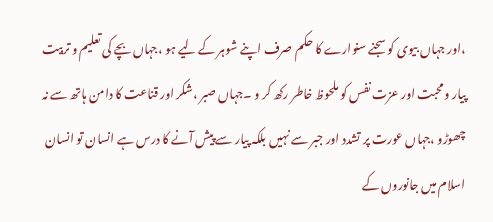،اور جہاں بیوی کو سجنے سنوارے کا حکم صرف اپنے شوہر کے لیے ہو ،جہاں بچے کی تعلیم و تربیت پیار ومحبت اور عزت نفس کو ملحوظ خاطر رکھ کر و ۔جہاں صبر ،شکر اور قناعت کا دامن ہاتھ سے نہ چھوڑو ،جہاں عورت پر تشدد اور جبر سے نہیں بلکہ پیار سے پیش آنے کا درس ہے انسان تو انسان اسلام میں جانوروں کے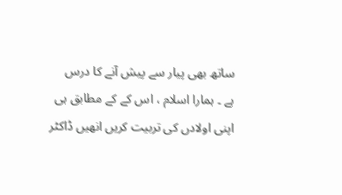ساتھ بھی پیار سے پیش آنے کا درس
ہے ۔ ہمارا اسلام ، اس کے کے مطابق ہی اپنی اولادں کی تربیت کریں انھیں ڈاکٹر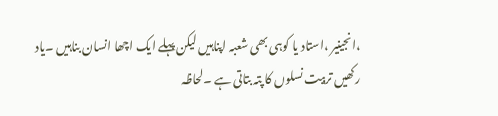،انجینیر ،استاد یا کوہی بھی شعبہ اپناہیں لیکن پہلے ایک اچھا انسان بناہیں ۔یاد رکھیں تربیت نسلوں کا پتہ بتاتی ہے ۔لحاظہ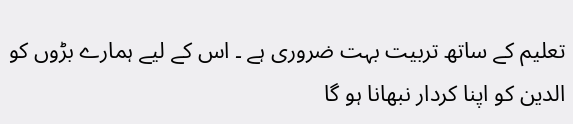تعلیم کے ساتھ تربیت بہت ضروری ہے ۔ اس کے لیے ہمارے بڑوں کو الدین کو اپنا کردار نبھانا ہو گا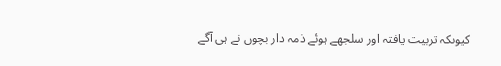کیوںکہ تربیت یافتہ اور سلجھے ہوئے ذمہ دار بچوں نے ہی آگے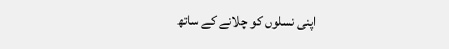اپنی نسلوں کو چلانے کے ساتھ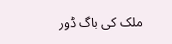ملک کی باگ ڈور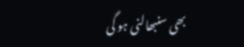بھی سنبھالنی ہو گی